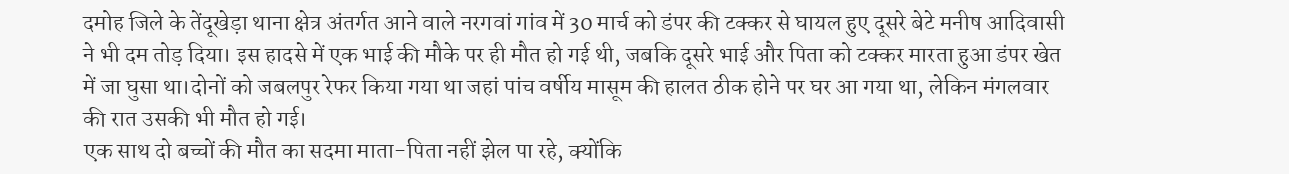दमोह जिले के तेंदूखेड़ा थाना क्षेत्र अंतर्गत आने वाले नरगवां गांव में 30 मार्च को डंपर की टक्कर से घायल हुए दूसरे बेटे मनीष आदिवासी ने भी दम तोड़ दिया। इस हादसे में एक भाई की मौके पर ही मौत हो गई थी, जबकि दूसरे भाई और पिता को टक्कर मारता हुआ डंपर खेत में जा घुसा था।दोनों को जबलपुर रेफर किया गया था जहां पांच वर्षीय मासूम की हालत ठीक होने पर घर आ गया था, लेकिन मंगलवार की रात उसकी भी मौत हो गई।
एक साथ दो बच्चों की मौत का सदमा माता-पिता नहीं झेल पा रहे, क्योंकि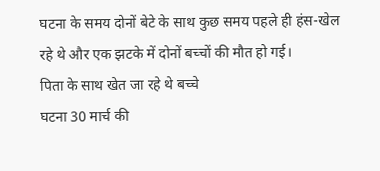घटना के समय दोनों बेटे के साथ कुछ समय पहले ही हंस-खेल रहे थे और एक झटके में दोनों बच्चों की मौत हो गई।
पिता के साथ खेत जा रहे थे बच्चे
घटना 30 मार्च की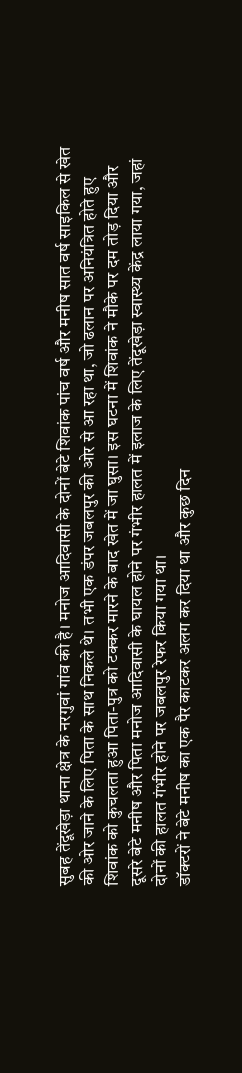सुबह तेंदूखेड़ा थाना क्षेत्र के नरगुवां गांव की है। मनोज आदिवासी के दोनों बेटे शिवांक पांच वर्ष और मनीष सात वर्ष साइकिल से खेत की ओर जाने के लिए पिता के साथ निकले थे। तभी एक डंपर जबलपुर की ओर से आ रहा था, जो ढलान पर अनियंत्रित होते हुए शिवांक को कुचलता हुआ पिता-पुत्र को टक्कर मारने के बाद खेत में जा घुसा। इस घटना में शिवांक ने मौके पर दम तोड़ दिया और दूसरे बेटे मनीष और पिता मनोज आदिवासी के घायल होने पर गंभीर हालत में इलाज के लिए तेंदूखेड़ा स्वास्थ्य केंद्र लाया गया, जहां दोनों की हालत गंभीर होने पर जबलपुर रेफर किया गया था।
डॉक्टरों ने बेटे मनीष का एक पैर काटकर अलग कर दिया था और कुछ दिन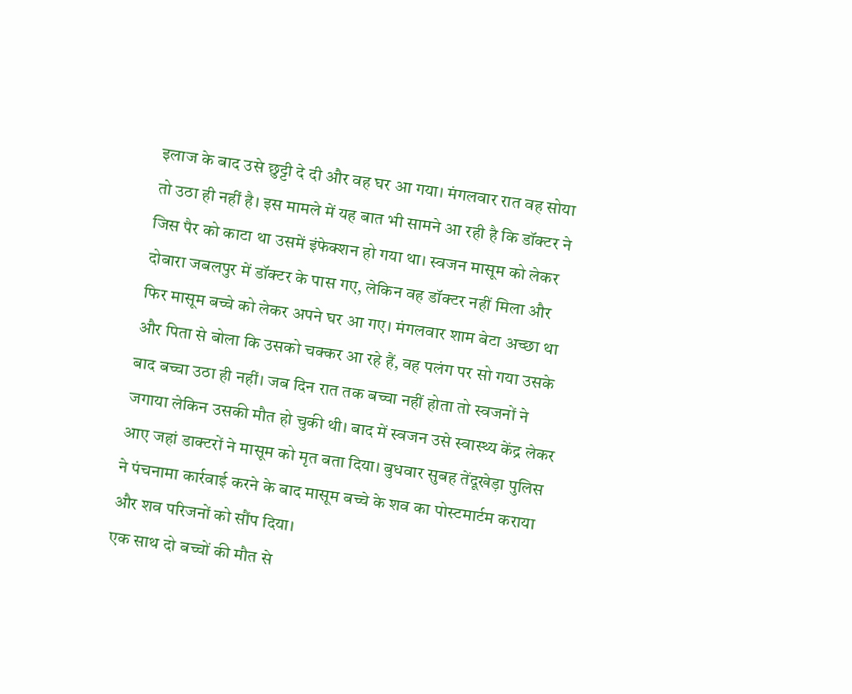इलाज के बाद उसे छुट्टी दे दी और वह घर आ गया। मंगलवार रात वह सोया तो उठा ही नहीं है। इस मामले में यह बात भी सामने आ रही है कि डॉक्टर ने जिस पैर को काटा था उसमें इंफेक्शन हो गया था। स्वजन मासूम को लेकर दोबारा जबलपुर में डॉक्टर के पास गए, लेकिन वह डॉक्टर नहीं मिला और फिर मासूम बच्चे को लेकर अपने घर आ गए। मंगलवार शाम बेटा अच्छा था और पिता से बोला कि उसको चक्कर आ रहे हैं, वह पलंग पर सो गया उसके बाद बच्चा उठा ही नहीं। जब दिन रात तक बच्चा नहीं होता तो स्वजनों ने जगाया लेकिन उसकी मौत हो चुकी थी। बाद में स्वजन उसे स्वास्थ्य केंद्र लेकर आए जहां डाक्टरों ने मासूम को मृत बता दिया। बुधवार सुबह तेंदूखेड़ा पुलिस ने पंचनामा कार्रवाई करने के बाद मासूम बच्चे के शव का पोस्टमार्टम कराया और शव परिजनों को सौंप दिया।
एक साथ दो बच्चों की मौत से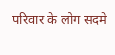परिवार के लोग सदमे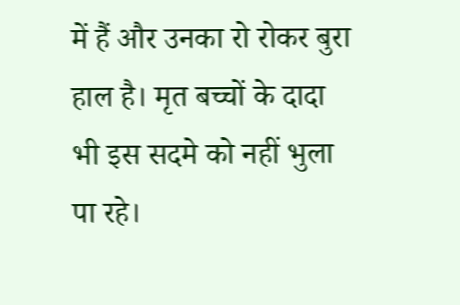में हैं और उनका रो रोकर बुरा हाल है। मृत बच्चों के दादा भी इस सदमे को नहीं भुला पा रहे।